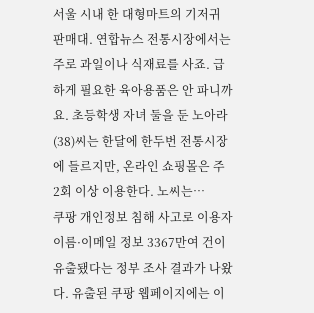서울 시내 한 대형마트의 기저귀 판매대. 연합뉴스 전통시장에서는 주로 과일이나 식재료를 사죠. 급하게 필요한 육아용품은 안 파니까요. 초등학생 자녀 둘을 둔 노아라(38)씨는 한달에 한두번 전통시장에 들르지만, 온라인 쇼핑몰은 주 2회 이상 이용한다. 노씨는…
쿠팡 개인정보 침해 사고로 이용자 이름·이메일 정보 3367만여 건이 유출됐다는 정부 조사 결과가 나왔다. 유출된 쿠팡 웹페이지에는 이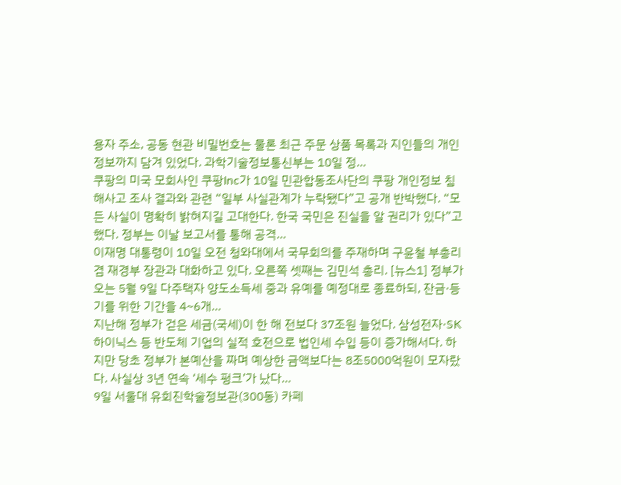용자 주소, 공동 현관 비밀번호는 물론 최근 주문 상품 목록과 지인들의 개인 정보까지 담겨 있었다. 과학기술정보통신부는 10일 정…
쿠팡의 미국 모회사인 쿠팡Inc가 10일 민관합동조사단의 쿠팡 개인정보 침해사고 조사 결과와 관련 “일부 사실관계가 누락됐다”고 공개 반박했다. “모든 사실이 명확히 밝혀지길 고대한다. 한국 국민은 진실을 알 권리가 있다”고 했다. 정부는 이날 보고서를 통해 공격…
이재명 대통령이 10일 오전 청와대에서 국무회의를 주재하며 구윤철 부총리 겸 재경부 장관과 대화하고 있다. 오른쪽 셋째는 김민석 총리. [뉴스1] 정부가 오는 5월 9일 다주택자 양도소득세 중과 유예를 예정대로 종료하되, 잔금·등기를 위한 기간을 4~6개…
지난해 정부가 걷은 세금(국세)이 한 해 전보다 37조원 늘었다. 삼성전자·SK하이닉스 등 반도체 기업의 실적 호전으로 법인세 수입 등이 증가해서다. 하지만 당초 정부가 본예산을 짜며 예상한 금액보다는 8조5000억원이 모자랐다. 사실상 3년 연속 ‘세수 펑크’가 났다…
9일 서울대 유회진학술정보관(300동) 카페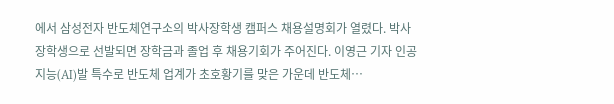에서 삼성전자 반도체연구소의 박사장학생 캠퍼스 채용설명회가 열렸다. 박사장학생으로 선발되면 장학금과 졸업 후 채용기회가 주어진다. 이영근 기자 인공지능(AI)발 특수로 반도체 업계가 초호황기를 맞은 가운데 반도체…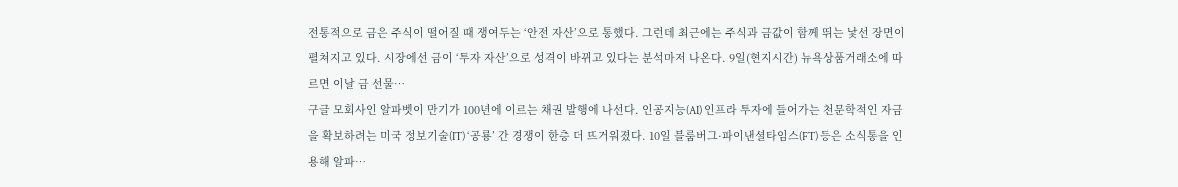전통적으로 금은 주식이 떨어질 때 쟁여두는 ‘안전 자산’으로 통했다. 그런데 최근에는 주식과 금값이 함께 뛰는 낯선 장면이 펼쳐지고 있다. 시장에선 금이 ‘투자 자산’으로 성격이 바뀌고 있다는 분석마저 나온다. 9일(현지시간) 뉴욕상품거래소에 따르면 이날 금 선물…
구글 모회사인 알파벳이 만기가 100년에 이르는 채권 발행에 나선다. 인공지능(AI) 인프라 투자에 들어가는 천문학적인 자금을 확보하려는 미국 정보기술(IT) ‘공룡’ 간 경쟁이 한층 더 뜨거워졌다. 10일 블룸버그·파이낸셜타임스(FT) 등은 소식통을 인용해 알파…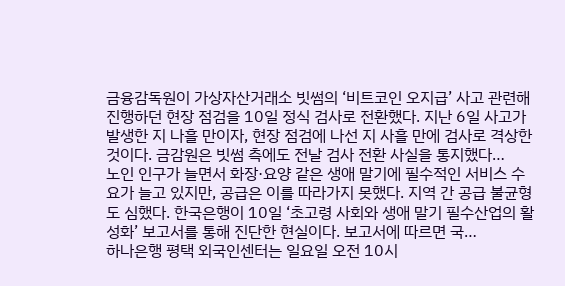금융감독원이 가상자산거래소 빗썸의 ‘비트코인 오지급’ 사고 관련해 진행하던 현장 점검을 10일 정식 검사로 전환했다. 지난 6일 사고가 발생한 지 나흘 만이자, 현장 점검에 나선 지 사흘 만에 검사로 격상한 것이다. 금감원은 빗썸 측에도 전날 검사 전환 사실을 통지했다…
노인 인구가 늘면서 화장·요양 같은 생애 말기에 필수적인 서비스 수요가 늘고 있지만, 공급은 이를 따라가지 못했다. 지역 간 공급 불균형도 심했다. 한국은행이 10일 ‘초고령 사회와 생애 말기 필수산업의 활성화’ 보고서를 통해 진단한 현실이다. 보고서에 따르면 국…
하나은행 평택 외국인센터는 일요일 오전 10시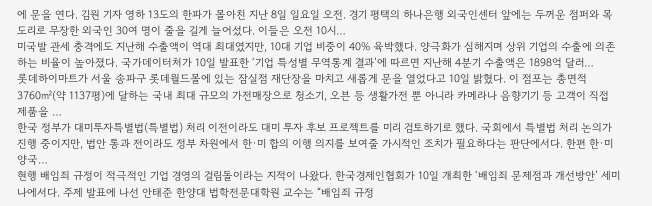에 문을 연다. 김원 기자 영하 13도의 한파가 몰아친 지난 8일 일요일 오전. 경기 평택의 하나은행 외국인센터 앞에는 두꺼운 점퍼와 목도리로 무장한 외국인 30여 명이 줄을 길게 늘어섰다. 이들은 오전 10시…
미국발 관세 충격에도 지난해 수출액이 역대 최대였지만, 10대 기업 비중이 40% 육박했다. 양극화가 심해지며 상위 기업의 수출에 의존하는 비율이 높아졌다. 국가데이터처가 10일 발표한 ‘기업 특성별 무역통계 결과’에 따르면 지난해 4분기 수출액은 1898억 달러…
롯데하이마트가 서울 송파구 롯데월드몰에 있는 잠실점 재단장을 마치고 새롭게 문을 열었다고 10일 밝혔다. 이 점포는 총면적 3760㎡(약 1137평)에 달하는 국내 최대 규모의 가전매장으로 청소기, 오븐 등 생활가전 뿐 아니라 카메라나 음향기기 등 고객이 직접 제품을 …
한국 정부가 대미투자특별법(특별법) 처리 이전이라도 대미 투자 후보 프로젝트를 미리 검토하기로 했다. 국회에서 특별법 처리 논의가 진행 중이지만, 법안 통과 전이라도 정부 차원에서 한·미 합의 이행 의지를 보여줄 가시적인 조치가 필요하다는 판단에서다. 한편 한·미 양국…
현행 배임죄 규정이 적극적인 기업 경영의 걸림돌이라는 지적이 나왔다. 한국경제인협회가 10일 개최한 ‘배임죄 문제점과 개선방안’ 세미나에서다. 주제 발표에 나선 안태준 한양대 법학전문대학원 교수는 “배임죄 규정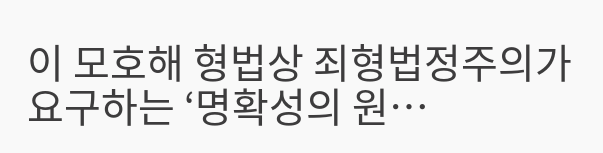이 모호해 형법상 죄형법정주의가 요구하는 ‘명확성의 원…